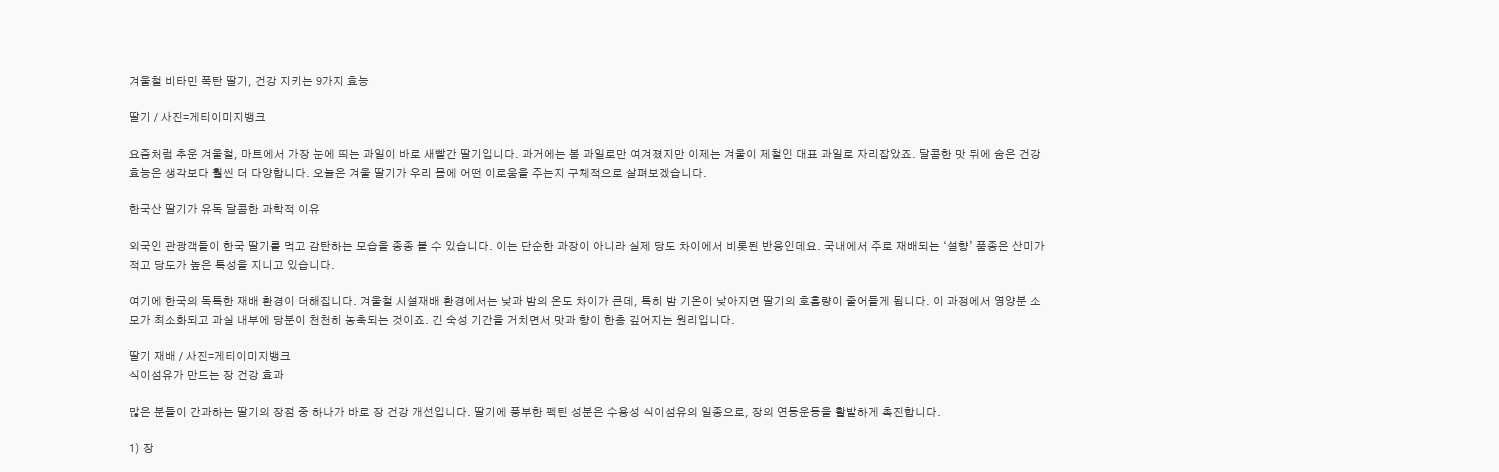겨울철 비타민 폭탄 딸기, 건강 지키는 9가지 효능

딸기 / 사진=게티이미지뱅크

요즘처럼 추운 겨울철, 마트에서 가장 눈에 띄는 과일이 바로 새빨간 딸기입니다. 과거에는 봄 과일로만 여겨졌지만 이제는 겨울이 제철인 대표 과일로 자리잡았죠. 달콤한 맛 뒤에 숨은 건강 효능은 생각보다 훨씬 더 다양합니다. 오늘은 겨울 딸기가 우리 몸에 어떤 이로움을 주는지 구체적으로 살펴보겠습니다.

한국산 딸기가 유독 달콤한 과학적 이유

외국인 관광객들이 한국 딸기를 먹고 감탄하는 모습을 종종 볼 수 있습니다. 이는 단순한 과장이 아니라 실제 당도 차이에서 비롯된 반응인데요. 국내에서 주로 재배되는 ‘설향’ 품종은 산미가 적고 당도가 높은 특성을 지니고 있습니다.

여기에 한국의 독특한 재배 환경이 더해집니다. 겨울철 시설재배 환경에서는 낮과 밤의 온도 차이가 큰데, 특히 밤 기온이 낮아지면 딸기의 호흡량이 줄어들게 됩니다. 이 과정에서 영양분 소모가 최소화되고 과실 내부에 당분이 천천히 농축되는 것이죠. 긴 숙성 기간을 거치면서 맛과 향이 한층 깊어지는 원리입니다.

딸기 재배 / 사진=게티이미지뱅크
식이섬유가 만드는 장 건강 효과

많은 분들이 간과하는 딸기의 장점 중 하나가 바로 장 건강 개선입니다. 딸기에 풍부한 펙틴 성분은 수용성 식이섬유의 일종으로, 장의 연동운동을 활발하게 촉진합니다.

1) 장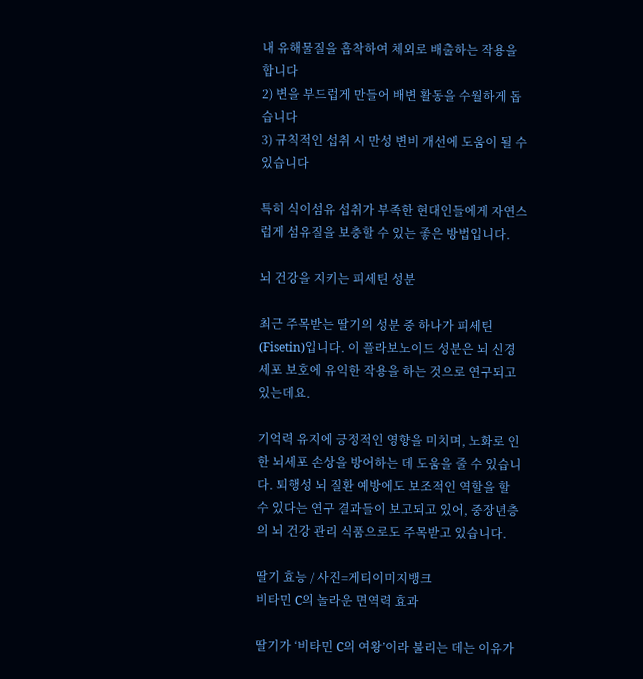내 유해물질을 흡착하여 체외로 배출하는 작용을 합니다
2) 변을 부드럽게 만들어 배변 활동을 수월하게 돕습니다
3) 규칙적인 섭취 시 만성 변비 개선에 도움이 될 수 있습니다

특히 식이섬유 섭취가 부족한 현대인들에게 자연스럽게 섬유질을 보충할 수 있는 좋은 방법입니다.

뇌 건강을 지키는 피세틴 성분

최근 주목받는 딸기의 성분 중 하나가 피세틴(Fisetin)입니다. 이 플라보노이드 성분은 뇌 신경세포 보호에 유익한 작용을 하는 것으로 연구되고 있는데요.

기억력 유지에 긍정적인 영향을 미치며, 노화로 인한 뇌세포 손상을 방어하는 데 도움을 줄 수 있습니다. 퇴행성 뇌 질환 예방에도 보조적인 역할을 할 수 있다는 연구 결과들이 보고되고 있어, 중장년층의 뇌 건강 관리 식품으로도 주목받고 있습니다.

딸기 효능 / 사진=게티이미지뱅크
비타민 C의 놀라운 면역력 효과

딸기가 ‘비타민 C의 여왕’이라 불리는 데는 이유가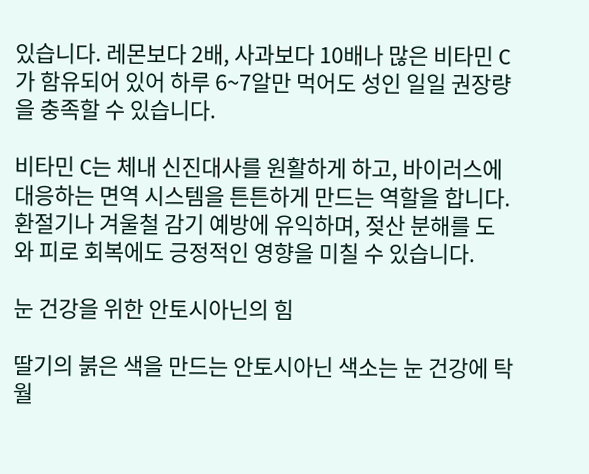있습니다. 레몬보다 2배, 사과보다 10배나 많은 비타민 C가 함유되어 있어 하루 6~7알만 먹어도 성인 일일 권장량을 충족할 수 있습니다.

비타민 C는 체내 신진대사를 원활하게 하고, 바이러스에 대응하는 면역 시스템을 튼튼하게 만드는 역할을 합니다. 환절기나 겨울철 감기 예방에 유익하며, 젖산 분해를 도와 피로 회복에도 긍정적인 영향을 미칠 수 있습니다.

눈 건강을 위한 안토시아닌의 힘

딸기의 붉은 색을 만드는 안토시아닌 색소는 눈 건강에 탁월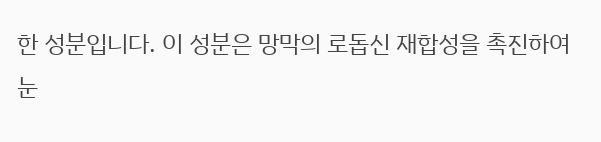한 성분입니다. 이 성분은 망막의 로돕신 재합성을 촉진하여 눈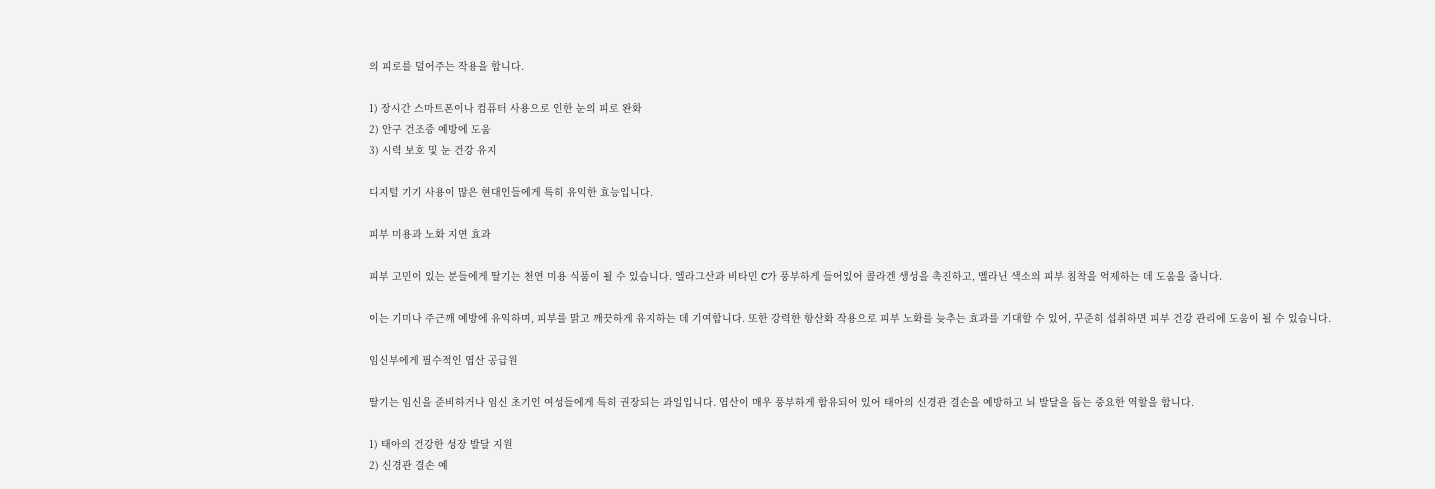의 피로를 덜어주는 작용을 합니다.

1) 장시간 스마트폰이나 컴퓨터 사용으로 인한 눈의 피로 완화
2) 안구 건조증 예방에 도움
3) 시력 보호 및 눈 건강 유지

디지털 기기 사용이 많은 현대인들에게 특히 유익한 효능입니다.

피부 미용과 노화 지연 효과

피부 고민이 있는 분들에게 딸기는 천연 미용 식품이 될 수 있습니다. 엘라그산과 비타민 C가 풍부하게 들어있어 콜라겐 생성을 촉진하고, 멜라닌 색소의 피부 침착을 억제하는 데 도움을 줍니다.

이는 기미나 주근깨 예방에 유익하며, 피부를 맑고 깨끗하게 유지하는 데 기여합니다. 또한 강력한 항산화 작용으로 피부 노화를 늦추는 효과를 기대할 수 있어, 꾸준히 섭취하면 피부 건강 관리에 도움이 될 수 있습니다.

임신부에게 필수적인 엽산 공급원

딸기는 임신을 준비하거나 임신 초기인 여성들에게 특히 권장되는 과일입니다. 엽산이 매우 풍부하게 함유되어 있어 태아의 신경관 결손을 예방하고 뇌 발달을 돕는 중요한 역할을 합니다.

1) 태아의 건강한 성장 발달 지원
2) 신경관 결손 예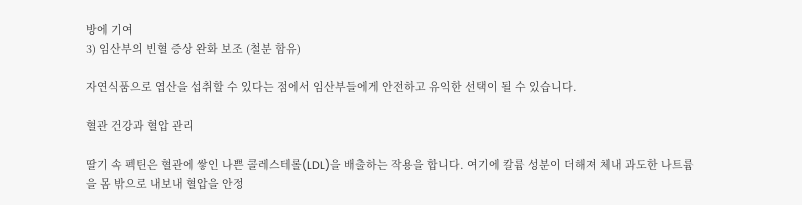방에 기여
3) 임산부의 빈혈 증상 완화 보조 (철분 함유)

자연식품으로 엽산을 섭취할 수 있다는 점에서 임산부들에게 안전하고 유익한 선택이 될 수 있습니다.

혈관 건강과 혈압 관리

딸기 속 펙틴은 혈관에 쌓인 나쁜 콜레스테롤(LDL)을 배출하는 작용을 합니다. 여기에 칼륨 성분이 더해져 체내 과도한 나트륨을 몸 밖으로 내보내 혈압을 안정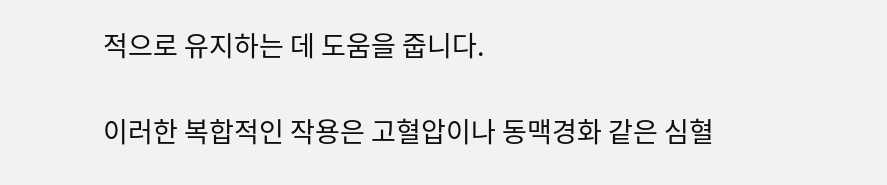적으로 유지하는 데 도움을 줍니다.

이러한 복합적인 작용은 고혈압이나 동맥경화 같은 심혈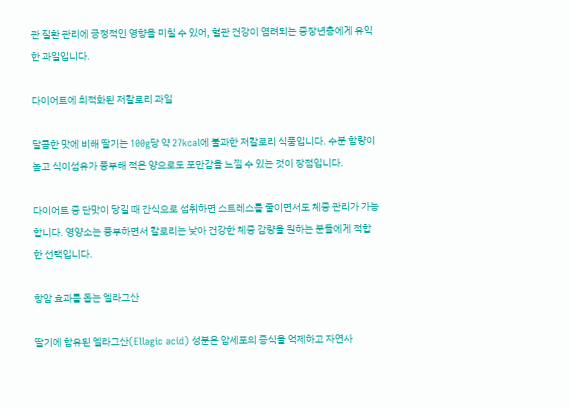관 질환 관리에 긍정적인 영향을 미칠 수 있어, 혈관 건강이 염려되는 중장년층에게 유익한 과일입니다.

다이어트에 최적화된 저칼로리 과일

달콤한 맛에 비해 딸기는 100g당 약 27kcal에 불과한 저칼로리 식품입니다. 수분 함량이 높고 식이섬유가 풍부해 적은 양으로도 포만감을 느낄 수 있는 것이 장점입니다.

다이어트 중 단맛이 당길 때 간식으로 섭취하면 스트레스를 줄이면서도 체중 관리가 가능합니다. 영양소는 풍부하면서 칼로리는 낮아 건강한 체중 감량을 원하는 분들에게 적합한 선택입니다.

항암 효과를 돕는 엘라그산

딸기에 함유된 엘라그산(Ellagic acid) 성분은 암세포의 증식을 억제하고 자연사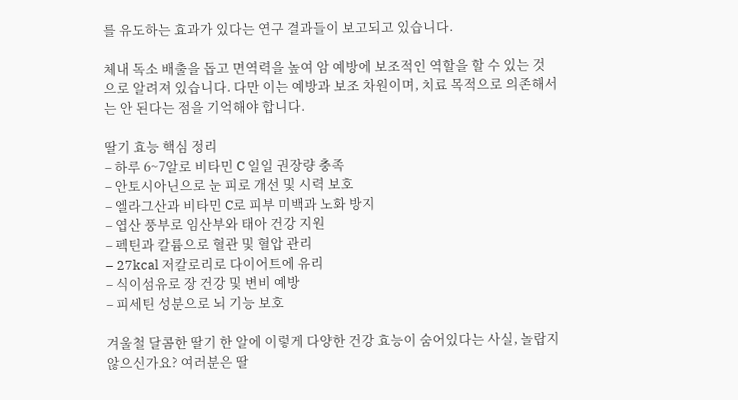를 유도하는 효과가 있다는 연구 결과들이 보고되고 있습니다.

체내 독소 배출을 돕고 면역력을 높여 암 예방에 보조적인 역할을 할 수 있는 것으로 알려져 있습니다. 다만 이는 예방과 보조 차원이며, 치료 목적으로 의존해서는 안 된다는 점을 기억해야 합니다.

딸기 효능 핵심 정리
– 하루 6~7알로 비타민 C 일일 권장량 충족
– 안토시아닌으로 눈 피로 개선 및 시력 보호
– 엘라그산과 비타민 C로 피부 미백과 노화 방지
– 엽산 풍부로 임산부와 태아 건강 지원
– 펙틴과 칼륨으로 혈관 및 혈압 관리
– 27kcal 저칼로리로 다이어트에 유리
– 식이섬유로 장 건강 및 변비 예방
– 피세틴 성분으로 뇌 기능 보호

겨울철 달콤한 딸기 한 알에 이렇게 다양한 건강 효능이 숨어있다는 사실, 놀랍지 않으신가요? 여러분은 딸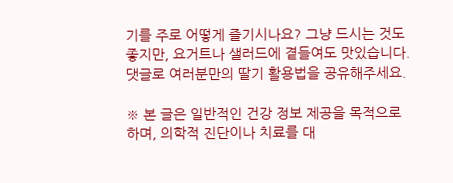기를 주로 어떻게 즐기시나요? 그냥 드시는 것도 좋지만, 요거트나 샐러드에 곁들여도 맛있습니다. 댓글로 여러분만의 딸기 활용법을 공유해주세요.

※ 본 글은 일반적인 건강 정보 제공을 목적으로 하며, 의학적 진단이나 치료를 대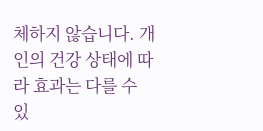체하지 않습니다. 개인의 건강 상태에 따라 효과는 다를 수 있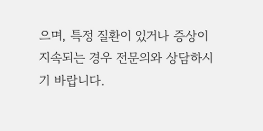으며, 특정 질환이 있거나 증상이 지속되는 경우 전문의와 상담하시기 바랍니다.